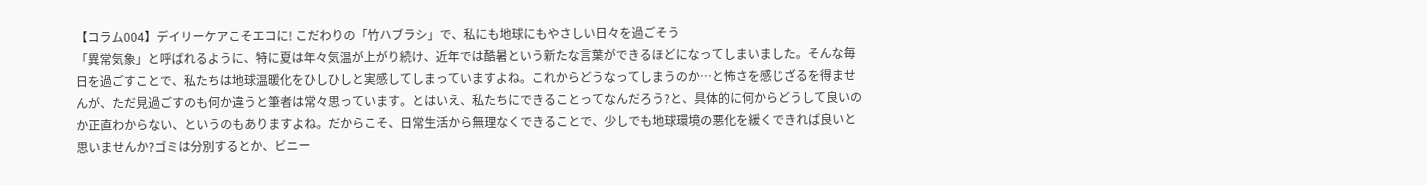【コラム004】デイリーケアこそエコに! こだわりの「竹ハブラシ」で、私にも地球にもやさしい日々を過ごそう
「異常気象」と呼ばれるように、特に夏は年々気温が上がり続け、近年では酷暑という新たな言葉ができるほどになってしまいました。そんな毎日を過ごすことで、私たちは地球温暖化をひしひしと実感してしまっていますよね。これからどうなってしまうのか…と怖さを感じざるを得ませんが、ただ見過ごすのも何か違うと筆者は常々思っています。とはいえ、私たちにできることってなんだろう?と、具体的に何からどうして良いのか正直わからない、というのもありますよね。だからこそ、日常生活から無理なくできることで、少しでも地球環境の悪化を緩くできれば良いと思いませんか?ゴミは分別するとか、ビニー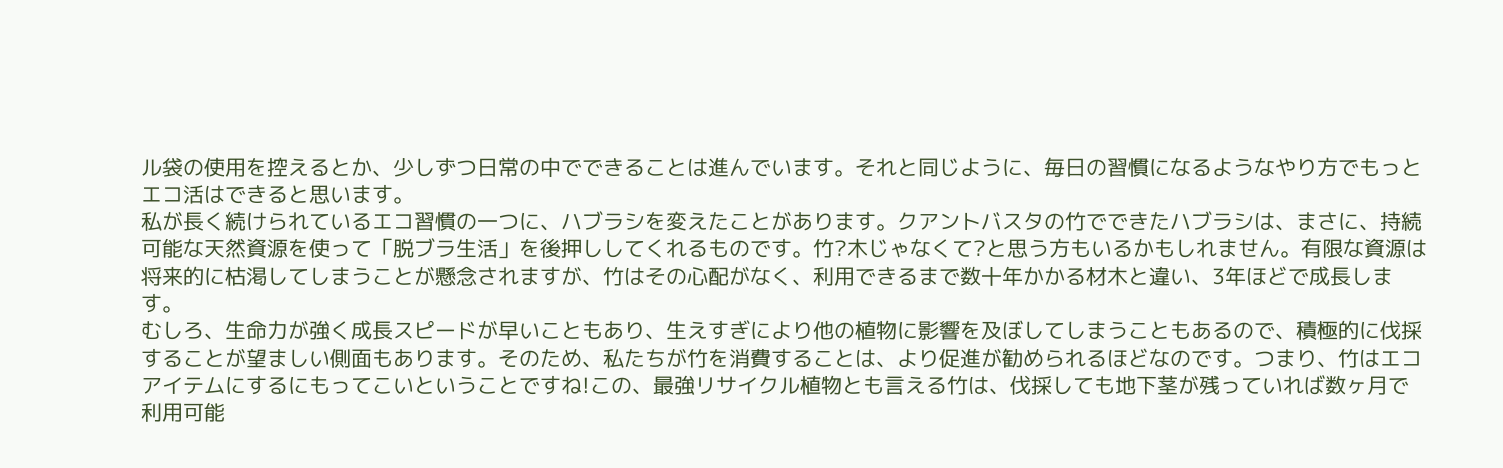ル袋の使用を控えるとか、少しずつ日常の中でできることは進んでいます。それと同じように、毎日の習慣になるようなやり方でもっとエコ活はできると思います。
私が長く続けられているエコ習慣の一つに、ハブラシを変えたことがあります。クアントバスタの竹でできたハブラシは、まさに、持続可能な天然資源を使って「脱ブラ生活」を後押ししてくれるものです。竹?木じゃなくて?と思う方もいるかもしれません。有限な資源は将来的に枯渇してしまうことが懸念されますが、竹はその心配がなく、利用できるまで数十年かかる材木と違い、3年ほどで成長します。
むしろ、生命力が強く成長スピードが早いこともあり、生えすぎにより他の植物に影響を及ぼしてしまうこともあるので、積極的に伐採することが望ましい側面もあります。そのため、私たちが竹を消費することは、より促進が勧められるほどなのです。つまり、竹はエコアイテムにするにもってこいということですね!この、最強リサイクル植物とも言える竹は、伐採しても地下茎が残っていれば数ヶ月で利用可能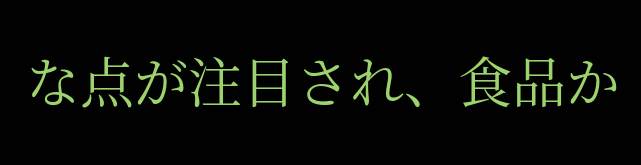な点が注目され、食品か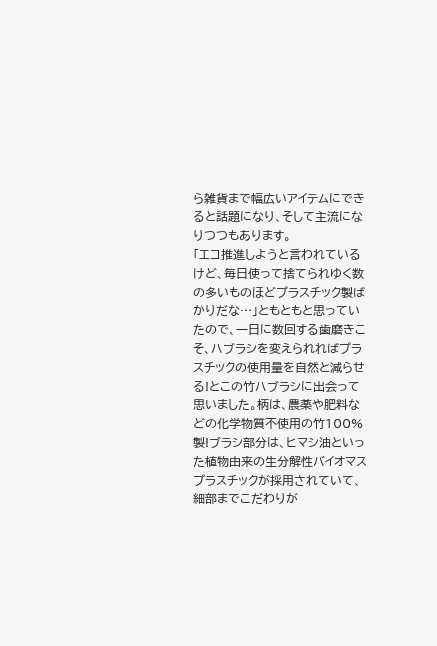ら雑貨まで幅広いアイテムにできると話題になり、そして主流になりつつもあります。
「エコ推進しようと言われているけど、毎日使って捨てられゆく数の多いものほどプラスチック製ばかりだな…」ともともと思っていたので、一日に数回する歯磨きこそ、ハブラシを変えられればプラスチックの使用量を自然と減らせる!とこの竹ハブラシに出会って思いました。柄は、農薬や肥料などの化学物質不使用の竹100%製!ブラシ部分は、ヒマシ油といった植物由来の生分解性バイオマスプラスチックが採用されていて、細部までこだわりが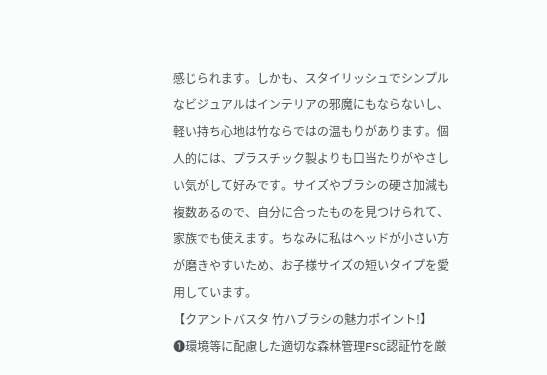感じられます。しかも、スタイリッシュでシンプルなビジュアルはインテリアの邪魔にもならないし、軽い持ち心地は竹ならではの温もりがあります。個人的には、プラスチック製よりも口当たりがやさしい気がして好みです。サイズやブラシの硬さ加減も複数あるので、自分に合ったものを見つけられて、家族でも使えます。ちなみに私はヘッドが小さい方が磨きやすいため、お子様サイズの短いタイプを愛用しています。
【クアントバスタ 竹ハブラシの魅力ポイント!】
❶環境等に配慮した適切な森林管理FSC認証竹を厳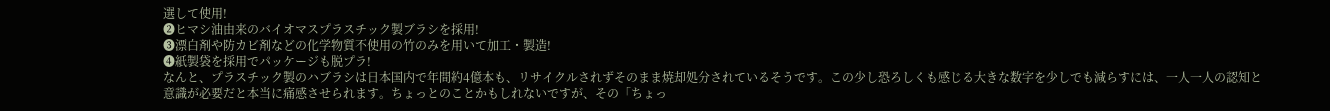選して使用!
❷ヒマシ油由来のバイオマスプラスチック製ブラシを採用!
❸漂白剤や防カビ剤などの化学物質不使用の竹のみを用いて加工・製造!
❹紙製袋を採用でパッケージも脱プラ!
なんと、プラスチック製のハブラシは日本国内で年間約4億本も、リサイクルされずそのまま焼却処分されているそうです。この少し恐ろしくも感じる大きな数字を少しでも減らすには、一人一人の認知と意識が必要だと本当に痛感させられます。ちょっとのことかもしれないですが、その「ちょっ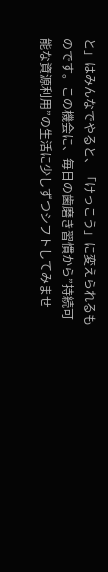と」はみんなでやると、「けっこう」に変えられるものです。この機会に、毎日の歯磨き習慣から”持続可能な資源利用”の生活に少しずつシフトしてみませ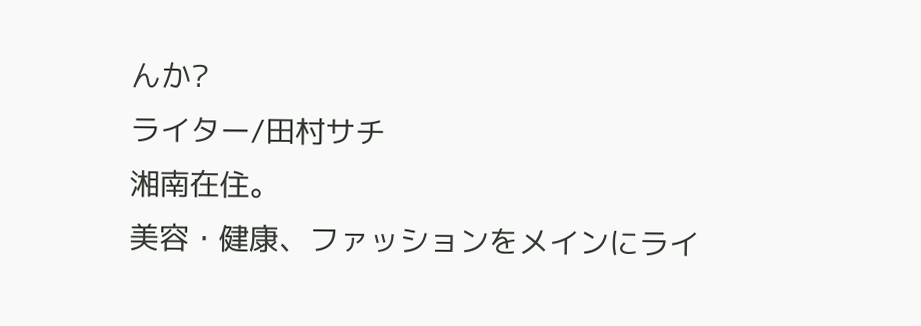んか?
ライター/田村サチ
湘南在住。
美容・健康、ファッションをメインにライ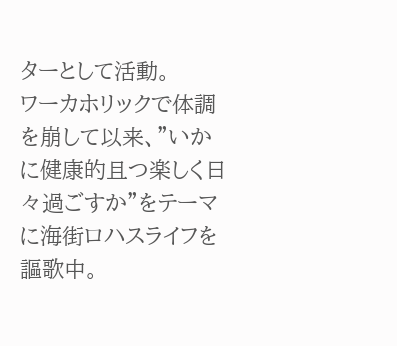ターとして活動。
ワーカホリックで体調を崩して以来、"いかに健康的且つ楽しく日々過ごすか"をテーマに海街ロハスライフを謳歌中。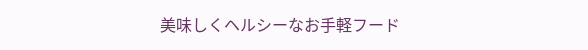美味しくヘルシーなお手軽フード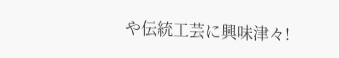や伝統工芸に興味津々!